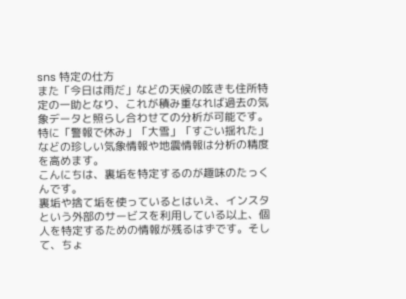sns 特定の仕方
また「今日は雨だ」などの天候の呟きも住所特定の一助となり、これが積み重なれば過去の気象データと照らし合わせての分析が可能です。
特に「警報で休み」「大雪」「すごい揺れた」などの珍しい気象情報や地震情報は分析の精度を高めます。
こんにちは、裏垢を特定するのが趣味のたっくんです。
裏垢や捨て垢を使っているとはいえ、インスタという外部のサービスを利用している以上、個人を特定するための情報が残るはずです。そして、ちょ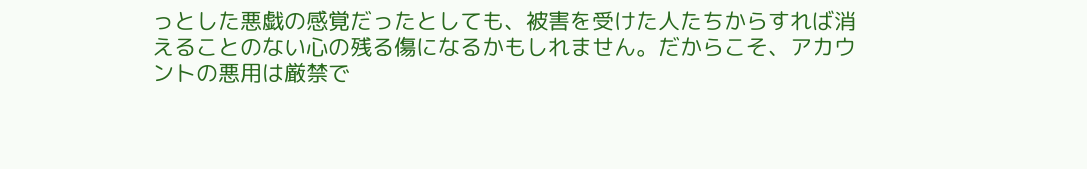っとした悪戯の感覚だったとしても、被害を受けた人たちからすれば消えることのない心の残る傷になるかもしれません。だからこそ、アカウントの悪用は厳禁で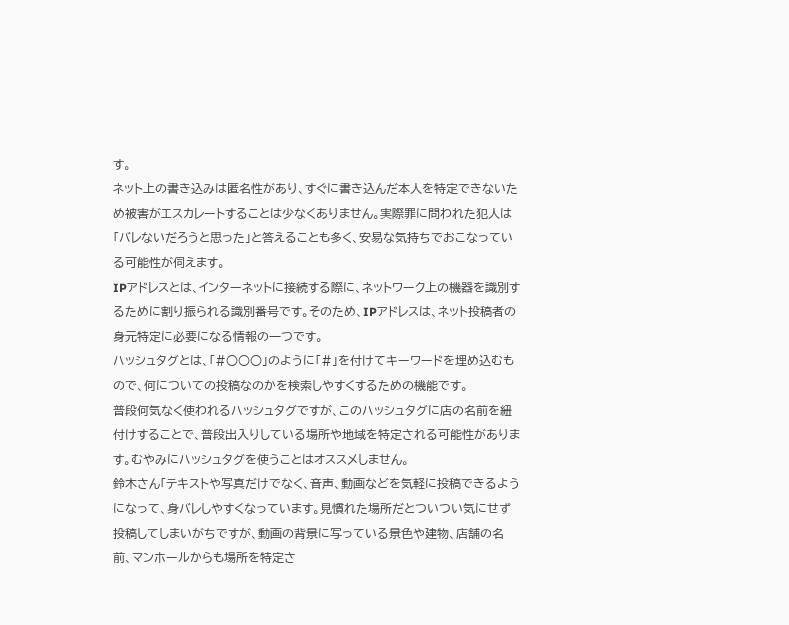す。
ネット上の書き込みは匿名性があり、すぐに書き込んだ本人を特定できないため被害がエスカレートすることは少なくありません。実際罪に問われた犯人は「バレないだろうと思った」と答えることも多く、安易な気持ちでおこなっている可能性が伺えます。
IPアドレスとは、インターネットに接続する際に、ネットワーク上の機器を識別するために割り振られる識別番号です。そのため、IPアドレスは、ネット投稿者の身元特定に必要になる情報の一つです。
ハッシュタグとは、「#○○○」のように「#」を付けてキーワードを埋め込むもので、何についての投稿なのかを検索しやすくするための機能です。
普段何気なく使われるハッシュタグですが、このハッシュタグに店の名前を紐付けすることで、普段出入りしている場所や地域を特定される可能性があります。むやみにハッシュタグを使うことはオススメしません。
鈴木さん「テキストや写真だけでなく、音声、動画などを気軽に投稿できるようになって、身バレしやすくなっています。見慣れた場所だとついつい気にせず投稿してしまいがちですが、動画の背景に写っている景色や建物、店舗の名前、マンホールからも場所を特定さ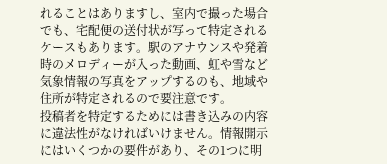れることはありますし、室内で撮った場合でも、宅配便の送付状が写って特定されるケースもあります。駅のアナウンスや発着時のメロディーが入った動画、虹や雪など気象情報の写真をアップするのも、地域や住所が特定されるので要注意です。
投稿者を特定するためには書き込みの内容に違法性がなければいけません。情報開示にはいくつかの要件があり、その1つに明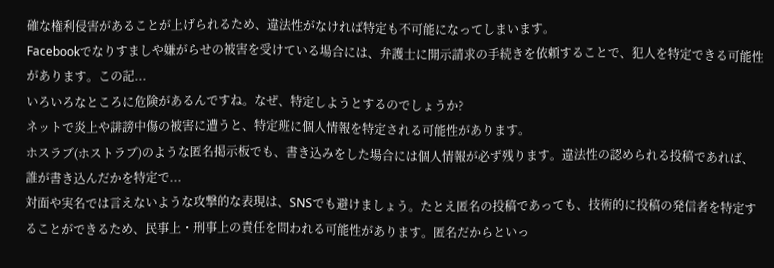確な権利侵害があることが上げられるため、違法性がなければ特定も不可能になってしまいます。
Facebookでなりすましや嫌がらせの被害を受けている場合には、弁護士に開示請求の手続きを依頼することで、犯人を特定できる可能性があります。この記...
いろいろなところに危険があるんですね。なぜ、特定しようとするのでしょうか?
ネットで炎上や誹謗中傷の被害に遭うと、特定班に個人情報を特定される可能性があります。
ホスラブ(ホストラブ)のような匿名掲示板でも、書き込みをした場合には個人情報が必ず残ります。違法性の認められる投稿であれば、誰が書き込んだかを特定で...
対面や実名では言えないような攻撃的な表現は、SNSでも避けましょう。たとえ匿名の投稿であっても、技術的に投稿の発信者を特定することができるため、民事上・刑事上の責任を問われる可能性があります。匿名だからといっ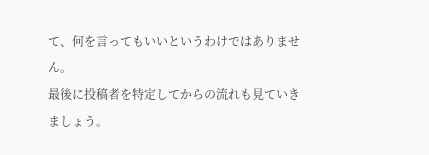て、何を言ってもいいというわけではありません。
最後に投稿者を特定してからの流れも見ていきましょう。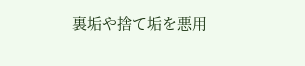裏垢や捨て垢を悪用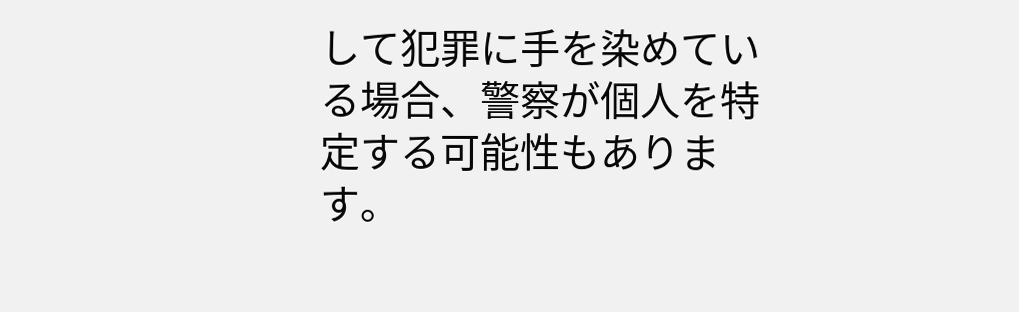して犯罪に手を染めている場合、警察が個人を特定する可能性もあります。